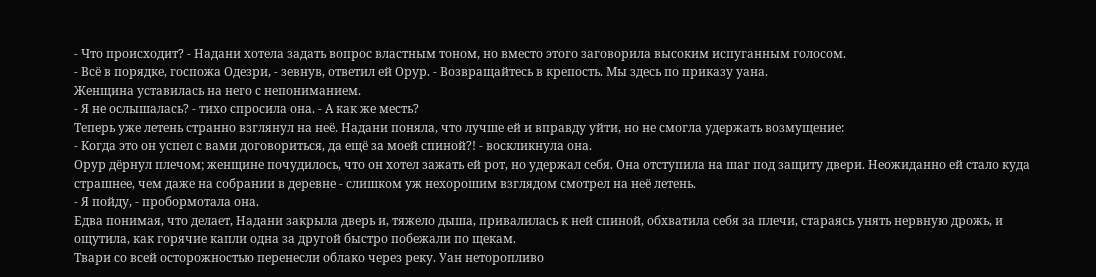- Что происходит? - Надани хотела задать вопрос властным тоном, но вместо этого заговорила высоким испуганным голосом.
- Всё в порядке, госпожа Одезри, - зевнув, ответил ей Орур. - Возвращайтесь в крепость. Мы здесь по приказу уана.
Женщина уставилась на него с непониманием.
- Я не ослышалась? - тихо спросила она. - А как же месть?
Теперь уже летень странно взглянул на неё. Надани поняла, что лучше ей и вправду уйти, но не смогла удержать возмущение:
- Когда это он успел с вами договориться, да ещё за моей спиной?! - воскликнула она.
Орур дёрнул плечом; женщине почудилось, что он хотел зажать ей рот, но удержал себя. Она отступила на шаг под защиту двери. Неожиданно ей стало куда страшнее, чем даже на собрании в деревне - слишком уж нехорошим взглядом смотрел на неё летень.
- Я пойду, - пробормотала она.
Едва понимая, что делает, Надани закрыла дверь и, тяжело дыша, привалилась к ней спиной, обхватила себя за плечи, стараясь унять нервную дрожь, и ощутила, как горячие капли одна за другой быстро побежали по щекам.
Твари со всей осторожностью перенесли облако через реку. Уан неторопливо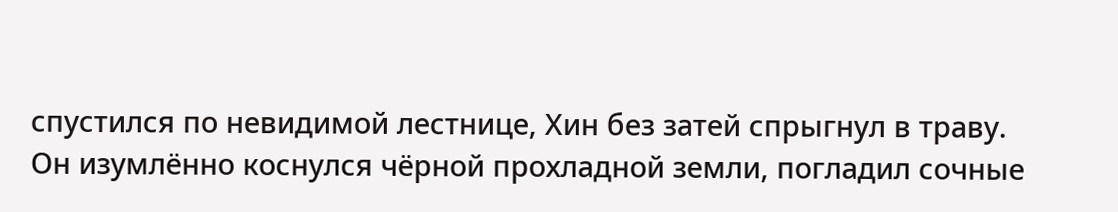спустился по невидимой лестнице, Хин без затей спрыгнул в траву. Он изумлённо коснулся чёрной прохладной земли, погладил сочные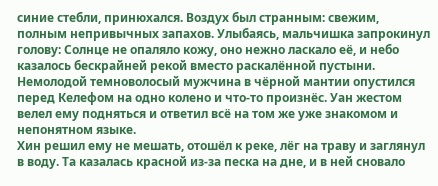синие стебли, принюхался. Воздух был странным: свежим, полным непривычных запахов. Улыбаясь, мальчишка запрокинул голову: Солнце не опаляло кожу, оно нежно ласкало её, и небо казалось бескрайней рекой вместо раскалённой пустыни.
Немолодой темноволосый мужчина в чёрной мантии опустился перед Келефом на одно колено и что-то произнёс. Уан жестом велел ему подняться и ответил всё на том же уже знакомом и непонятном языке.
Хин решил ему не мешать, отошёл к реке, лёг на траву и заглянул в воду. Та казалась красной из-за песка на дне, и в ней сновало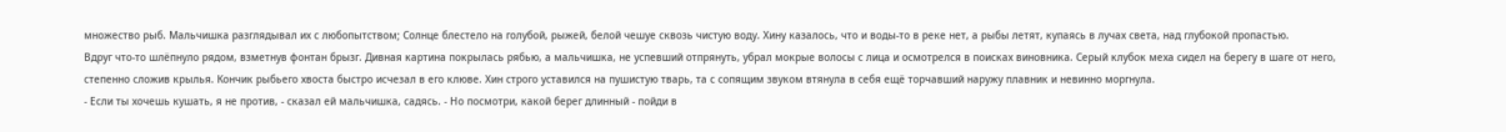множество рыб. Мальчишка разглядывал их с любопытством; Солнце блестело на голубой, рыжей, белой чешуе сквозь чистую воду. Хину казалось, что и воды-то в реке нет, а рыбы летят, купаясь в лучах света, над глубокой пропастью.
Вдруг что-то шлёпнуло рядом, взметнув фонтан брызг. Дивная картина покрылась рябью, а мальчишка, не успевший отпрянуть, убрал мокрые волосы с лица и осмотрелся в поисках виновника. Серый клубок меха сидел на берегу в шаге от него, степенно сложив крылья. Кончик рыбьего хвоста быстро исчезал в его клюве. Хин строго уставился на пушистую тварь, та с сопящим звуком втянула в себя ещё торчавший наружу плавник и невинно моргнула.
- Если ты хочешь кушать, я не против, - сказал ей мальчишка, садясь. - Но посмотри, какой берег длинный - пойди в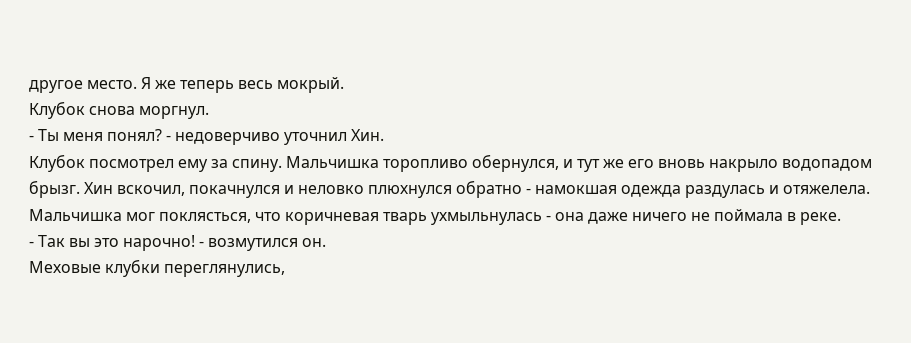другое место. Я же теперь весь мокрый.
Клубок снова моргнул.
- Ты меня понял? - недоверчиво уточнил Хин.
Клубок посмотрел ему за спину. Мальчишка торопливо обернулся, и тут же его вновь накрыло водопадом брызг. Хин вскочил, покачнулся и неловко плюхнулся обратно - намокшая одежда раздулась и отяжелела. Мальчишка мог поклясться, что коричневая тварь ухмыльнулась - она даже ничего не поймала в реке.
- Так вы это нарочно! - возмутился он.
Меховые клубки переглянулись,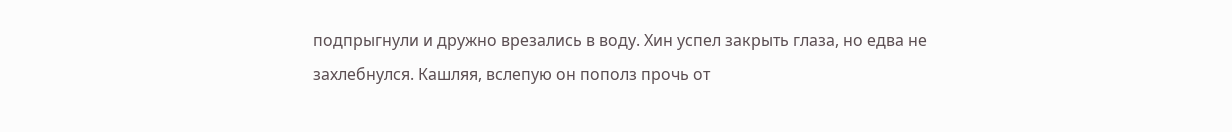подпрыгнули и дружно врезались в воду. Хин успел закрыть глаза, но едва не захлебнулся. Кашляя, вслепую он пополз прочь от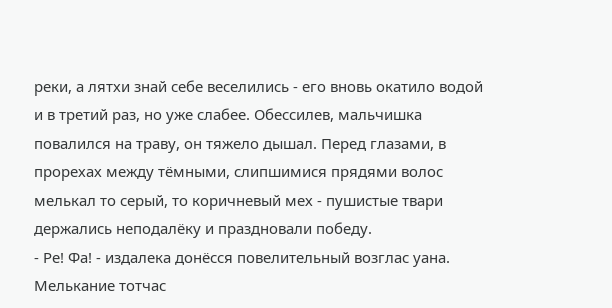реки, а лятхи знай себе веселились - его вновь окатило водой и в третий раз, но уже слабее. Обессилев, мальчишка повалился на траву, он тяжело дышал. Перед глазами, в прорехах между тёмными, слипшимися прядями волос мелькал то серый, то коричневый мех - пушистые твари держались неподалёку и праздновали победу.
- Ре! Фа! - издалека донёсся повелительный возглас уана.
Мелькание тотчас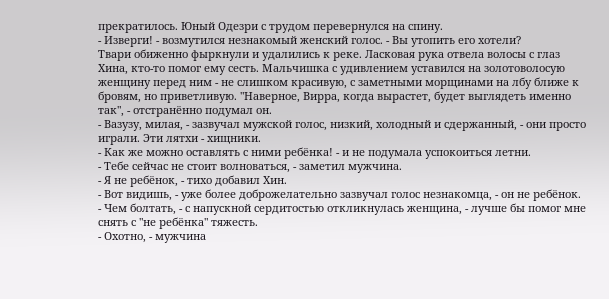прекратилось. Юный Одезри с трудом перевернулся на спину.
- Изверги! - возмутился незнакомый женский голос. - Вы утопить его хотели?
Твари обиженно фыркнули и удалились к реке. Ласковая рука отвела волосы с глаз Хина, кто-то помог ему сесть. Мальчишка с удивлением уставился на золотоволосую женщину перед ним - не слишком красивую, с заметными морщинами на лбу ближе к бровям, но приветливую. "Наверное, Вирра, когда вырастет, будет выглядеть именно так", - отстранённо подумал он.
- Вазузу, милая, - зазвучал мужской голос, низкий, холодный и сдержанный, - они просто играли. Эти лятхи - хищники.
- Как же можно оставлять с ними ребёнка! - и не подумала успокоиться летни.
- Тебе сейчас не стоит волноваться, - заметил мужчина.
- Я не ребёнок, - тихо добавил Хин.
- Вот видишь, - уже более доброжелательно зазвучал голос незнакомца, - он не ребёнок.
- Чем болтать, - с напускной сердитостью откликнулась женщина, - лучше бы помог мне снять с "не ребёнка" тяжесть.
- Охотно, - мужчина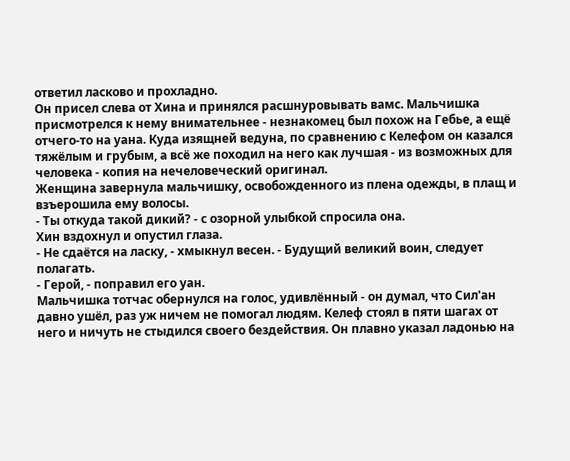ответил ласково и прохладно.
Он присел слева от Хина и принялся расшнуровывать вамс. Мальчишка присмотрелся к нему внимательнее - незнакомец был похож на Гебье, а ещё отчего-то на уана. Куда изящней ведуна, по сравнению с Келефом он казался тяжёлым и грубым, а всё же походил на него как лучшая - из возможных для человека - копия на нечеловеческий оригинал.
Женщина завернула мальчишку, освобожденного из плена одежды, в плащ и взъерошила ему волосы.
- Ты откуда такой дикий? - с озорной улыбкой спросила она.
Хин вздохнул и опустил глаза.
- Не сдаётся на ласку, - хмыкнул весен. - Будущий великий воин, следует полагать.
- Герой, - поправил его уан.
Мальчишка тотчас обернулся на голос, удивлённый - он думал, что Сил'ан давно ушёл, раз уж ничем не помогал людям. Келеф стоял в пяти шагах от него и ничуть не стыдился своего бездействия. Он плавно указал ладонью на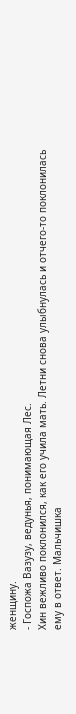женщину.
- Госпожа Вазузу, ведунья, понимающая Лес.
Хин вежливо поклонился, как его учила мать. Летни снова улыбнулась и отчего-то поклонилась ему в ответ. Мальчишка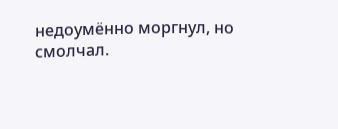недоумённо моргнул, но смолчал.